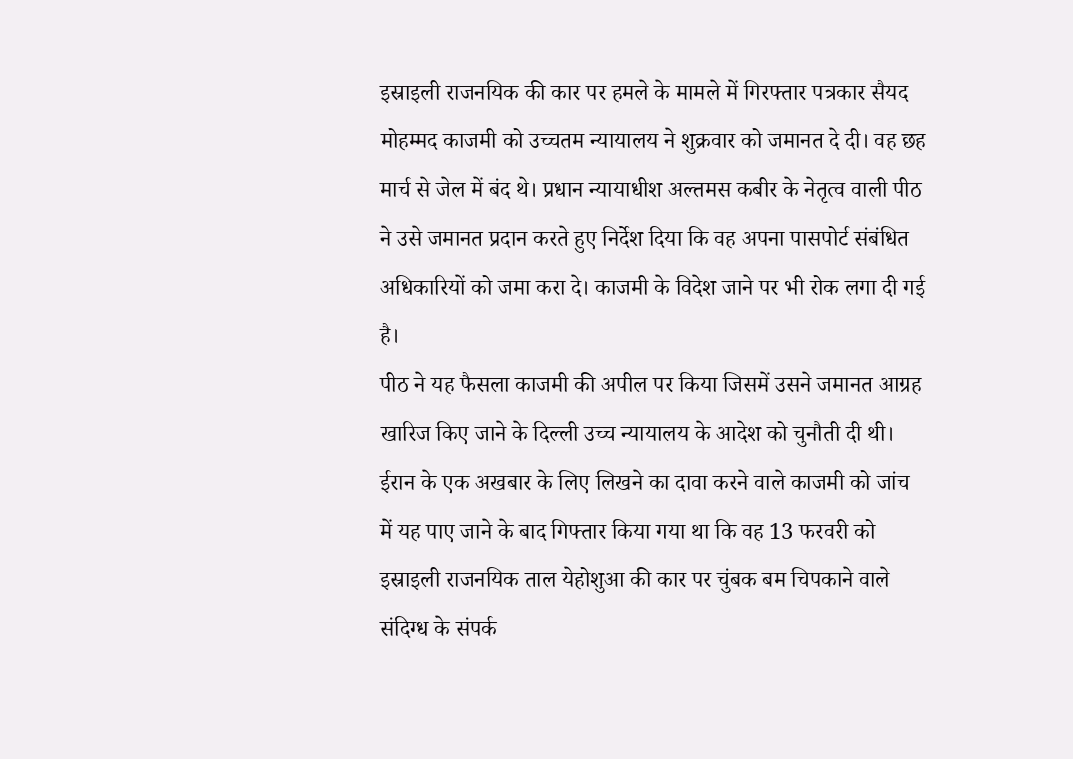इस्राइली राजनयिक की कार पर हमले के मामले में गिरफ्तार पत्रकार सैयद मोहम्मद काजमी को उच्चतम न्यायालय ने शुक्रवार को जमानत दे दी। वह छह मार्च से जेल में बंद थे। प्रधान न्यायाधीश अल्तमस कबीर के नेतृत्व वाली पीठ ने उसे जमानत प्रदान करते हुए निर्देश दिया कि वह अपना पासपोर्ट संबंधित अधिकारियों को जमा करा दे। काजमी के विदेश जाने पर भी रोक लगा दी गई है।
पीठ ने यह फैसला काजमी की अपील पर किया जिसमें उसने जमानत आग्रह खारिज किए जाने के दिल्ली उच्च न्यायालय के आदेश को चुनौती दी थी। ईरान के एक अखबार के लिए लिखने का दावा करने वाले काजमी को जांच में यह पाए जाने के बाद गिफ्तार किया गया था कि वह 13 फरवरी को इस्राइली राजनयिक ताल येहोशुआ की कार पर चुंबक बम चिपकाने वाले संदिग्ध के संपर्क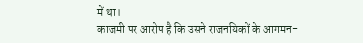में था।
काजमी पर आरोप है कि उसने राजनयिकों के आगमन-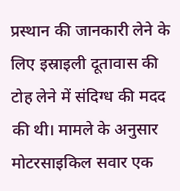प्रस्थान की जानकारी लेने के लिए इस्राइली दूतावास की टोह लेने में संदिग्ध की मदद की थी। मामले के अनुसार मोटरसाइकिल सवार एक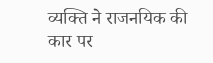व्यक्ति ने राजनयिक की कार पर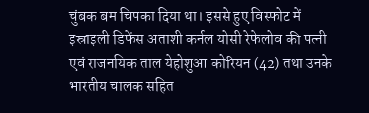चुंबक बम चिपका दिया था। इससे हुए विस्फोट में इस्राइली डिफेंस अताशी कर्नल योसी रेफेलोव की पत्नी एवं राजनयिक ताल येहोशुआ कोरियन (42) तथा उनके भारतीय चालक सहित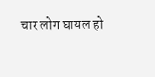चार लोग घायल हो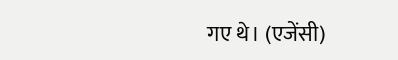गए थे। (एजेंसी)